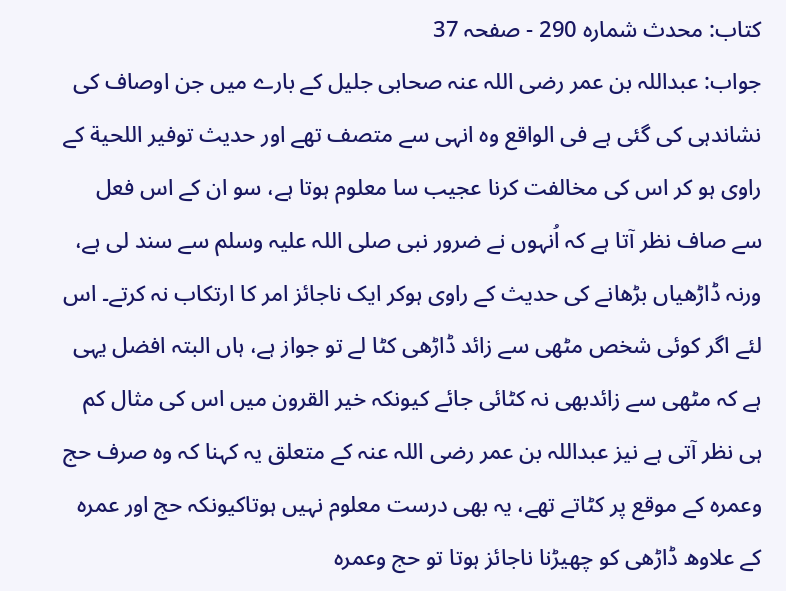کتاب: محدث شمارہ 290 - صفحہ 37
جواب: عبداللہ بن عمر رضی اللہ عنہ صحابی جلیل کے بارے میں جن اوصاف کی نشاندہی کی گئی ہے فی الواقع وہ انہی سے متصف تھے اور حدیث توفير اللحیة کے راوی ہو کر اس کی مخالفت کرنا عجیب سا معلوم ہوتا ہے، سو ان کے اس فعل سے صاف نظر آتا ہے کہ اُنہوں نے ضرور نبی صلی اللہ علیہ وسلم سے سند لی ہے، ورنہ ڈاڑھیاں بڑھانے کی حدیث کے راوی ہوکر ایک ناجائز امر کا ارتکاب نہ کرتے۔ اس لئے اگر کوئی شخص مٹھی سے زائد ڈاڑھی کٹا لے تو جواز ہے، ہاں البتہ افضل یہی ہے کہ مٹھی سے زائدبھی نہ کٹائی جائے کیونکہ خیر القرون میں اس کی مثال کم ہی نظر آتی ہے نیز عبداللہ بن عمر رضی اللہ عنہ کے متعلق یہ کہنا کہ وہ صرف حج وعمرہ کے موقع پر کٹاتے تھے، یہ بھی درست معلوم نہیں ہوتاکیونکہ حج اور عمرہ کے علاوھ ڈاڑھی کو چھیڑنا ناجائز ہوتا تو حج وعمرہ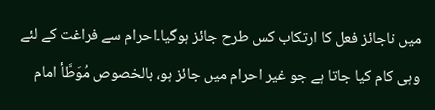میں ناجائز فعل کا ارتکاب کس طرح جائز ہوگیا۔احرام سے فراغت کے لئے وہی کام کیا جاتا ہے جو غیر احرام میں جائز ہو، بالخصوص مُوَطَّأ امام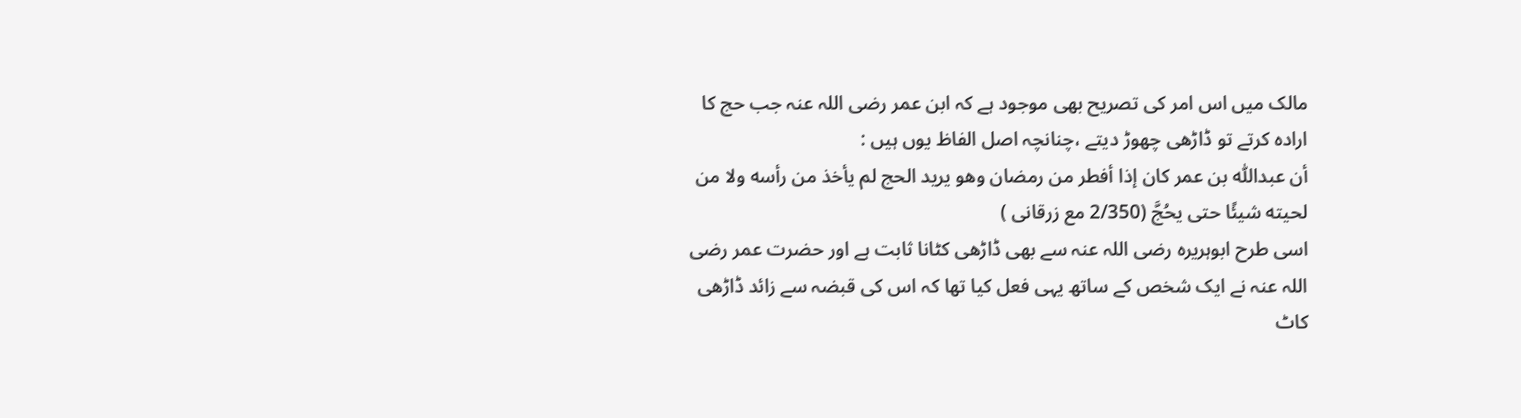مالک میں اس امر کی تصریح بھی موجود ہے کہ ابن عمر رضی اللہ عنہ جب حج کا ارادہ کرتے تو ڈاڑھی چھوڑ دیتے ،چنانچہ اصل الفاظ یوں ہیں :
أن عبداللّٰه بن عمر كان إذا أفطر من رمضان وهو يريد الحج لم يأخذ من رأسه ولا من لحيته شيئًا حتى يحُجَّ (2/350 مع زرقانی )
اسی طرح ابوہریرہ رضی اللہ عنہ سے بھی ڈاڑھی کٹانا ثابت ہے اور حضرت عمر رضی اللہ عنہ نے ایک شخص کے ساتھ یہی فعل کیا تھا کہ اس کی قبضہ سے زائد ڈاڑھی کاٹ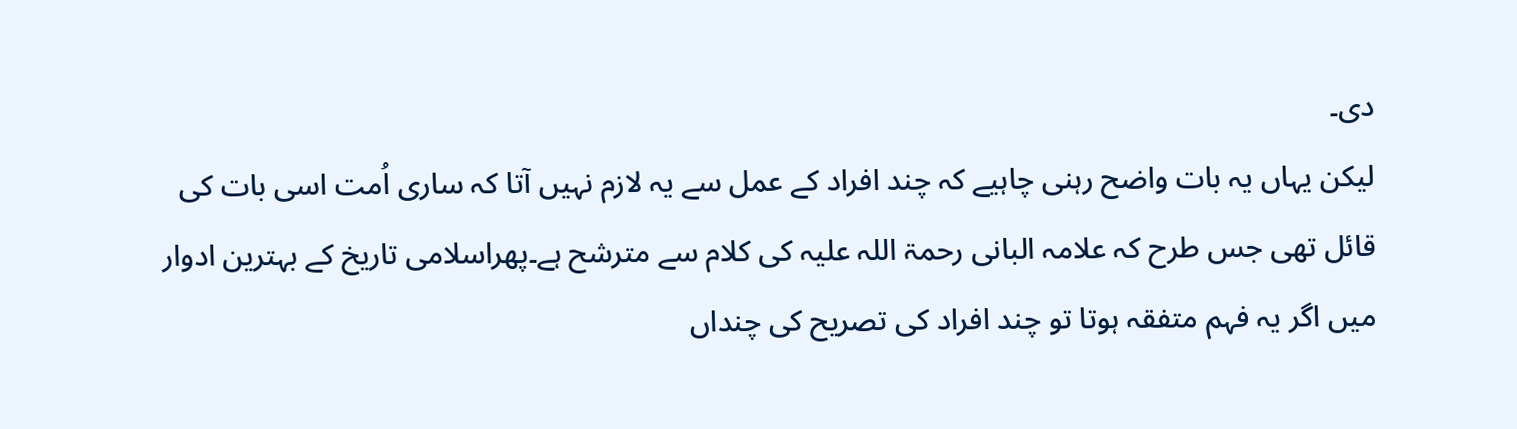دی۔
لیکن یہاں یہ بات واضح رہنی چاہیے کہ چند افراد کے عمل سے یہ لازم نہیں آتا کہ ساری اُمت اسی بات کی قائل تھی جس طرح کہ علامہ البانی رحمۃ اللہ علیہ کی کلام سے مترشح ہے۔پھراسلامی تاریخ کے بہترین ادوار میں اگر یہ فہم متفقہ ہوتا تو چند افراد کی تصریح کی چنداں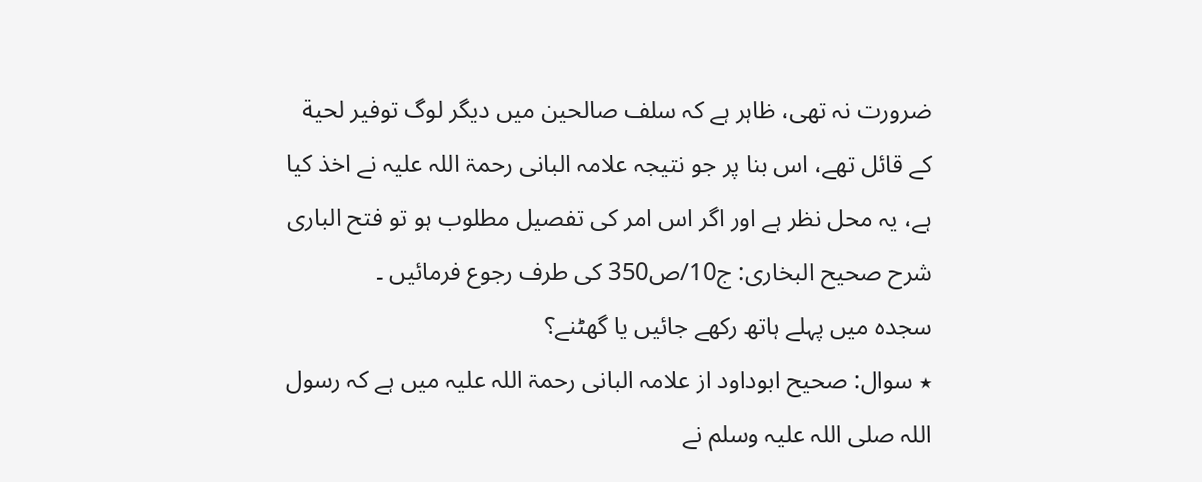ضرورت نہ تھی، ظاہر ہے کہ سلف صالحین میں دیگر لوگ توفیر لحیة کے قائل تھے، اس بنا پر جو نتیجہ علامہ البانی رحمۃ اللہ علیہ نے اخذ کیا ہے، یہ محل نظر ہے اور اگر اس امر کی تفصیل مطلوب ہو تو فتح الباری شرح صحیح البخاری: ج10/ص350 کی طرف رجوع فرمائیں ۔
سجدہ میں پہلے ہاتھ رکھے جائیں یا گھٹنے؟
٭ سوال: صحیح ابوداود از علامہ البانی رحمۃ اللہ علیہ میں ہے کہ رسول اللہ صلی اللہ علیہ وسلم نے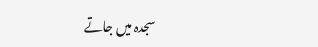سجدہ میں جاتے